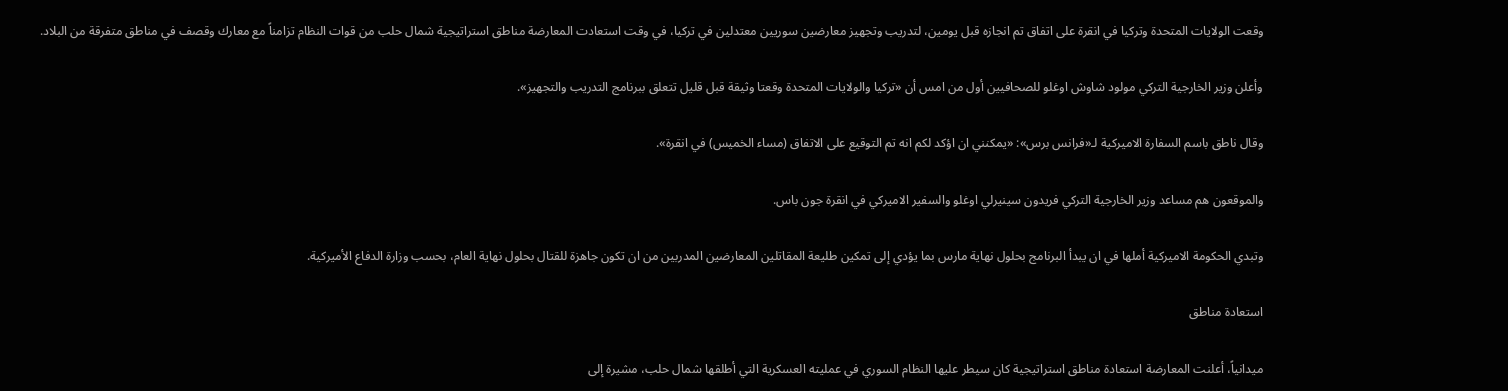وقعت الولايات المتحدة وتركيا في انقرة على اتفاق تم انجازه قبل يومين، لتدريب وتجهيز معارضين سوريين معتدلين في تركيا، في وقت استعادت المعارضة مناطق استراتيجية شمال حلب من قوات النظام تزامناً مع معارك وقصف في مناطق متفرقة من البلاد.

وأعلن وزير الخارجية التركي مولود شاوش اوغلو للصحافيين أول من امس أن «تركيا والولايات المتحدة وقعتا وثيقة قبل قليل تتعلق ببرنامج التدريب والتجهيز».

وقال ناطق باسم السفارة الاميركية لـ«فرانس برس»: «يمكنني ان اؤكد لكم انه تم التوقيع على الاتفاق (مساء الخميس) في انقرة».

والموقعون هم مساعد وزير الخارجية التركي فريدون سينيرلي اوغلو والسفير الاميركي في انقرة جون باس.

وتبدي الحكومة الاميركية أملها في ان يبدأ البرنامج بحلول نهاية مارس بما يؤدي إلى تمكين طليعة المقاتلين المعارضين المدربين من ان تكون جاهزة للقتال بحلول نهاية العام، بحسب وزارة الدفاع الأميركية.

استعادة مناطق

ميدانياً، أعلنت المعارضة استعادة مناطق استراتيجية كان سيطر عليها النظام السوري في عمليته العسكرية التي أطلقها شمال حلب، مشيرة إلى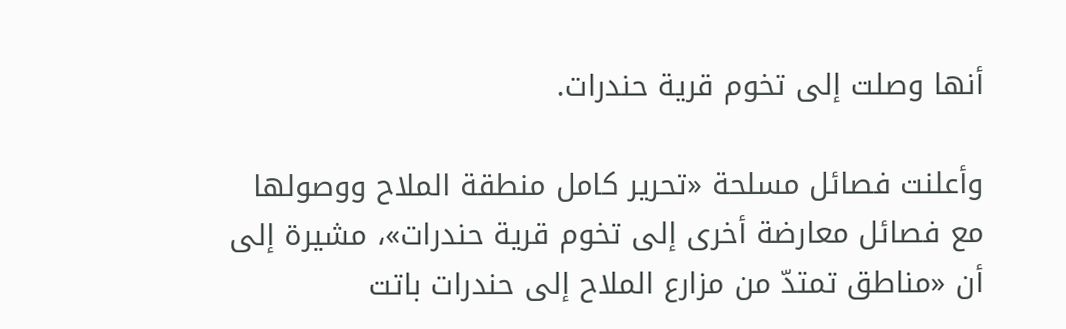أنها وصلت إلى تخوم قرية حندرات.

وأعلنت فصائل مسلحة «تحرير كامل منطقة الملاح ووصولها مع فصائل معارضة أخرى إلى تخوم قرية حندرات»، مشيرة إلى أن «مناطق تمتدّ من مزارع الملاح إلى حندرات باتت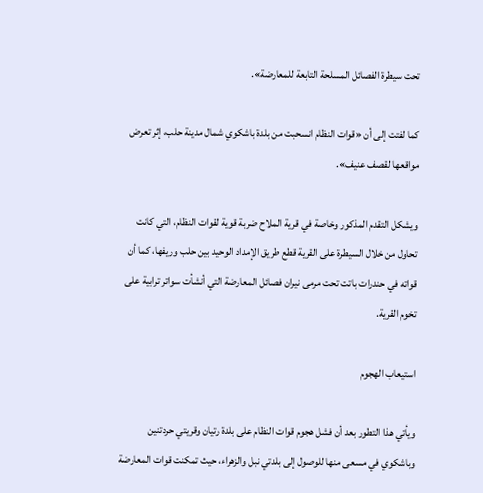تحت سيطرة الفصائل المسلحة التابعة للمعارضة».

كما لفتت إلى أن «قوات النظام انسحبت من بلدة باشكوي شمال مدينة حلب، إثر تعرض مواقعها لقصف عنيف».

ويشكل التقدم المذكور وخاصة في قرية الملاح ضربة قوية لقوات النظام، التي كانت تحاول من خلال السيطرة على القرية قطع طريق الإمداد الوحيد بين حلب وريفها، كما أن قواته في حندرات باتت تحت مرمى نيران فصائل المعارضة التي أنشأت سواتر ترابية على تخوم القرية.

استيعاب الهجوم

ويأتي هذا التطور بعد أن فشل هجوم قوات النظام على بلدة رتيان وقريتي حردتنين وباشكوي في مسعى منها للوصول إلى بلدتي نبل والزهراء، حيث تمكنت قوات المعارضة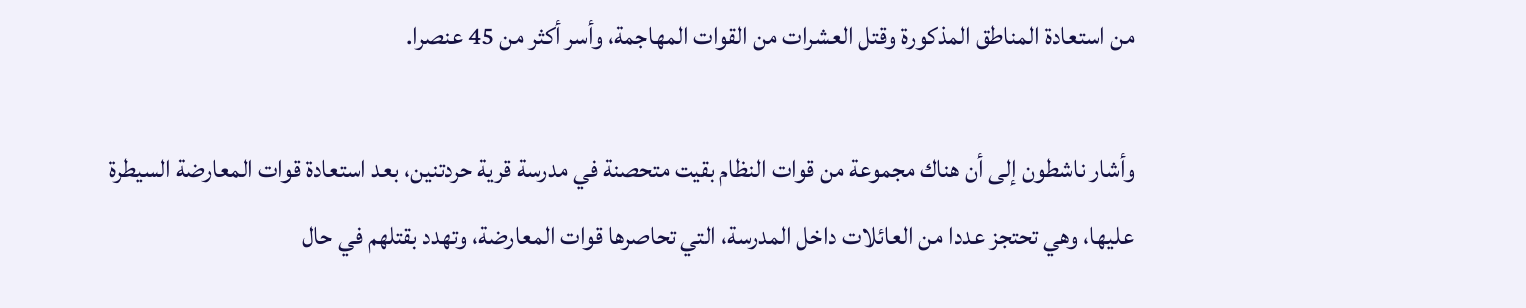من استعادة المناطق المذكورة وقتل العشرات من القوات المهاجمة، وأسر أكثر من 45 عنصرا.

وأشار ناشطون إلى أن هناك مجموعة من قوات النظام بقيت متحصنة في مدرسة قرية حردتنين، بعد استعادة قوات المعارضة السيطرة عليها، وهي تحتجز عددا من العائلات داخل المدرسة، التي تحاصرها قوات المعارضة، وتهدد بقتلهم في حال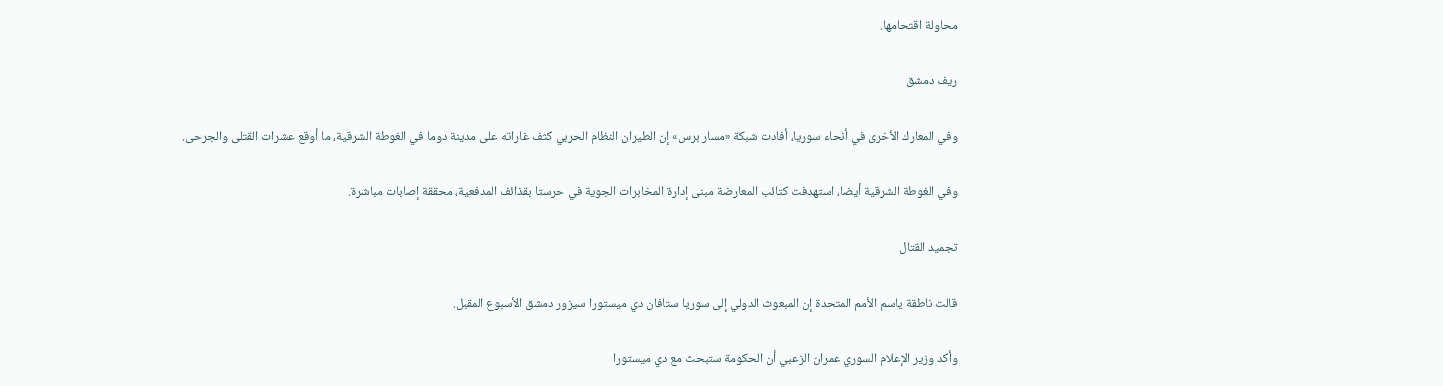محاولة اقتحامها.

ريف دمشق

وفي المعارك الأخرى في أنحاء سوريا، أفادت شبكة «مسار برس» إن الطيران النظام الحربي كثف غاراته على مدينة دوما في الغوطة الشرقية، ما أوقع عشرات القتلى والجرحى.

وفي الغوطة الشرقية أيضا، استهدفت كتائب المعارضة مبنى إدارة المخابرات الجوية في حرستا بقذائف المدفعية، محققة إصابات مباشرة.

تجميد القتال

قالت ناطقة ياسم الأمم المتحدة إن المبعوث الدولي إلى سوريا ستافان دي ميستورا سيزور دمشق الأسبوع المقبل.

وأكد وزير الإعلام السوري عمران الزعبي أن الحكومة ستبحث مع دي ميستورا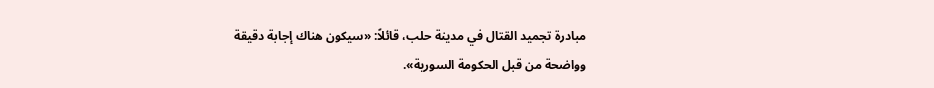مبادرة تجميد القتال في مدينة حلب، قائلاً: «سيكون هناك إجابة دقيقة وواضحة من قبل الحكومة السورية».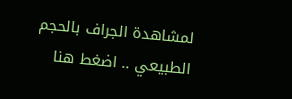لمشاهدة الجراف بالحجم الطبيعي .. اضغط هنا